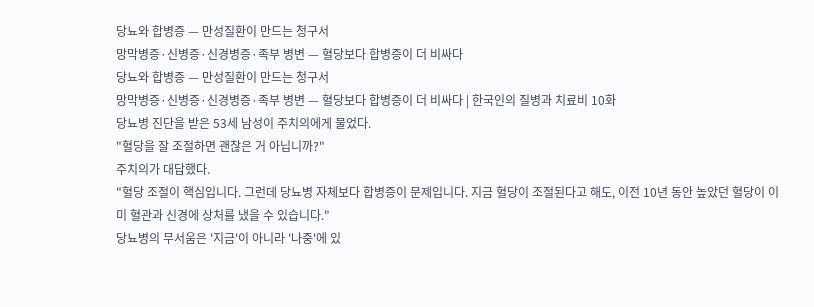당뇨와 합병증 — 만성질환이 만드는 청구서
망막병증·신병증·신경병증·족부 병변 — 혈당보다 합병증이 더 비싸다
당뇨와 합병증 — 만성질환이 만드는 청구서
망막병증·신병증·신경병증·족부 병변 — 혈당보다 합병증이 더 비싸다 | 한국인의 질병과 치료비 10화
당뇨병 진단을 받은 53세 남성이 주치의에게 물었다.
"혈당을 잘 조절하면 괜찮은 거 아닙니까?"
주치의가 대답했다.
"혈당 조절이 핵심입니다. 그런데 당뇨병 자체보다 합병증이 문제입니다. 지금 혈당이 조절된다고 해도, 이전 10년 동안 높았던 혈당이 이미 혈관과 신경에 상처를 냈을 수 있습니다."
당뇨병의 무서움은 '지금'이 아니라 '나중'에 있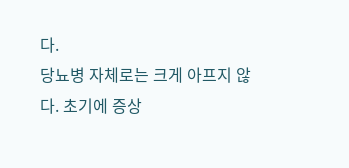다.
당뇨병 자체로는 크게 아프지 않다. 초기에 증상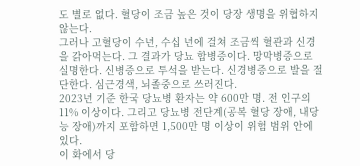도 별로 없다. 혈당이 조금 높은 것이 당장 생명을 위협하지 않는다.
그러나 고혈당이 수년, 수십 년에 걸쳐 조금씩 혈관과 신경을 갉아먹는다. 그 결과가 당뇨 합병증이다. 망막병증으로 실명한다. 신병증으로 투석을 받는다. 신경병증으로 발을 절단한다. 심근경색, 뇌졸중으로 쓰러진다.
2023년 기준 한국 당뇨병 환자는 약 600만 명. 전 인구의 11% 이상이다. 그리고 당뇨병 전단계(공복 혈당 장애, 내당능 장애)까지 포함하면 1,500만 명 이상이 위험 범위 안에 있다.
이 화에서 당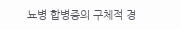뇨병 합병증의 구체적 경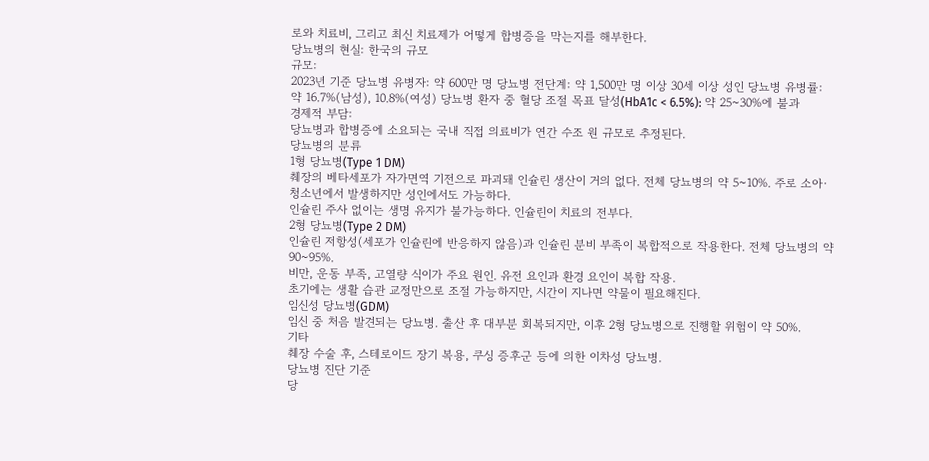로와 치료비, 그리고 최신 치료제가 어떻게 합병증을 막는지를 해부한다.
당뇨병의 현실: 한국의 규모
규모:
2023년 기준 당뇨병 유병자: 약 600만 명 당뇨병 전단계: 약 1,500만 명 이상 30세 이상 성인 당뇨병 유병률: 약 16.7%(남성), 10.8%(여성) 당뇨병 환자 중 혈당 조절 목표 달성(HbA1c < 6.5%): 약 25~30%에 불과
경제적 부담:
당뇨병과 합병증에 소요되는 국내 직접 의료비가 연간 수조 원 규모로 추정된다.
당뇨병의 분류
1형 당뇨병(Type 1 DM)
췌장의 베타세포가 자가면역 기전으로 파괴돼 인슐린 생산이 거의 없다. 전체 당뇨병의 약 5~10%. 주로 소아·청소년에서 발생하지만 성인에서도 가능하다.
인슐린 주사 없이는 생명 유지가 불가능하다. 인슐린이 치료의 전부다.
2형 당뇨병(Type 2 DM)
인슐린 저항성(세포가 인슐린에 반응하지 않음)과 인슐린 분비 부족이 복합적으로 작용한다. 전체 당뇨병의 약 90~95%.
비만, 운동 부족, 고열량 식이가 주요 원인. 유전 요인과 환경 요인이 복합 작용.
초기에는 생활 습관 교정만으로 조절 가능하지만, 시간이 지나면 약물이 필요해진다.
임신성 당뇨병(GDM)
임신 중 처음 발견되는 당뇨병. 출산 후 대부분 회복되지만, 이후 2형 당뇨병으로 진행할 위험이 약 50%.
기타
췌장 수술 후, 스테로이드 장기 복용, 쿠싱 증후군 등에 의한 이차성 당뇨병.
당뇨병 진단 기준
당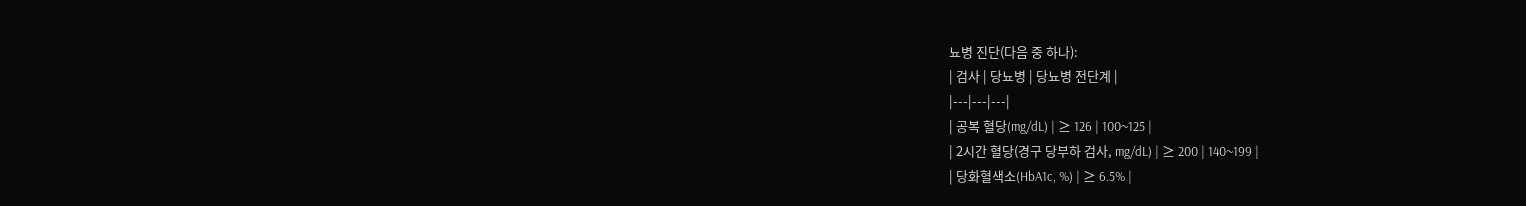뇨병 진단(다음 중 하나):
| 검사 | 당뇨병 | 당뇨병 전단계 |
|---|---|---|
| 공복 혈당(mg/dL) | ≥ 126 | 100~125 |
| 2시간 혈당(경구 당부하 검사, mg/dL) | ≥ 200 | 140~199 |
| 당화혈색소(HbA1c, %) | ≥ 6.5% |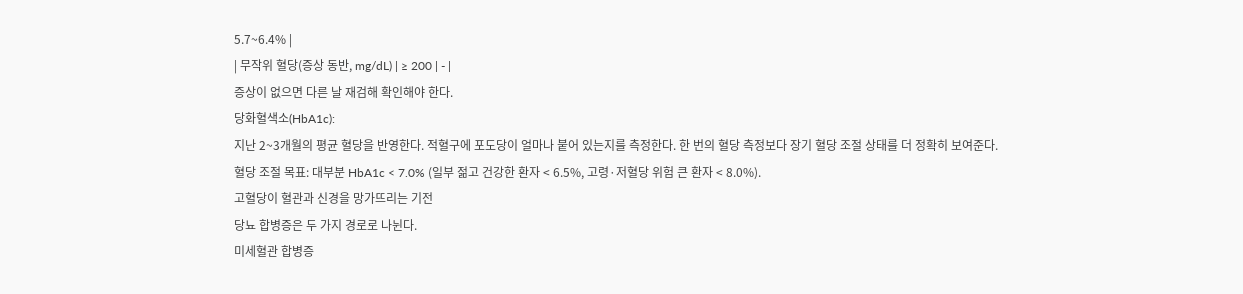5.7~6.4% |
| 무작위 혈당(증상 동반, mg/dL) | ≥ 200 | - |
증상이 없으면 다른 날 재검해 확인해야 한다.
당화혈색소(HbA1c):
지난 2~3개월의 평균 혈당을 반영한다. 적혈구에 포도당이 얼마나 붙어 있는지를 측정한다. 한 번의 혈당 측정보다 장기 혈당 조절 상태를 더 정확히 보여준다.
혈당 조절 목표: 대부분 HbA1c < 7.0% (일부 젊고 건강한 환자 < 6.5%, 고령·저혈당 위험 큰 환자 < 8.0%).
고혈당이 혈관과 신경을 망가뜨리는 기전
당뇨 합병증은 두 가지 경로로 나뉜다.
미세혈관 합병증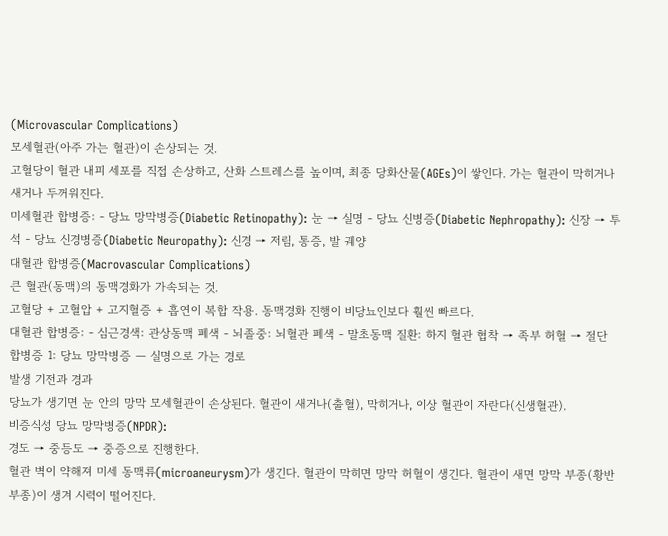(Microvascular Complications)
모세혈관(아주 가는 혈관)이 손상되는 것.
고혈당이 혈관 내피 세포를 직접 손상하고, 산화 스트레스를 높이며, 최종 당화산물(AGEs)이 쌓인다. 가는 혈관이 막히거나 새거나 두꺼워진다.
미세혈관 합병증: - 당뇨 망막병증(Diabetic Retinopathy): 눈 → 실명 - 당뇨 신병증(Diabetic Nephropathy): 신장 → 투석 - 당뇨 신경병증(Diabetic Neuropathy): 신경 → 저림, 통증, 발 궤양
대혈관 합병증(Macrovascular Complications)
큰 혈관(동맥)의 동맥경화가 가속되는 것.
고혈당 + 고혈압 + 고지혈증 + 흡연이 복합 작용. 동맥경화 진행이 비당뇨인보다 훨씬 빠르다.
대혈관 합병증: - 심근경색: 관상동맥 폐색 - 뇌졸중: 뇌혈관 폐색 - 말초동맥 질환: 하지 혈관 협착 → 족부 허혈 → 절단
합병증 1: 당뇨 망막병증 — 실명으로 가는 경로
발생 기전과 경과
당뇨가 생기면 눈 안의 망막 모세혈관이 손상된다. 혈관이 새거나(출혈), 막히거나, 이상 혈관이 자란다(신생혈관).
비증식성 당뇨 망막병증(NPDR):
경도 → 중등도 → 중증으로 진행한다.
혈관 벽이 약해져 미세 동맥류(microaneurysm)가 생긴다. 혈관이 막히면 망막 허혈이 생긴다. 혈관이 새면 망막 부종(황반부종)이 생겨 시력이 떨어진다.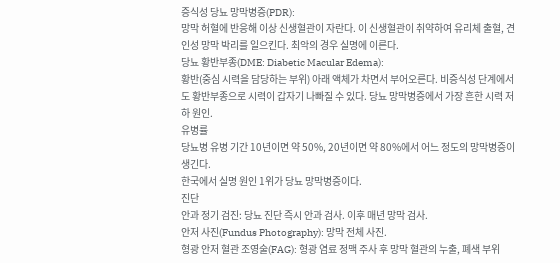증식성 당뇨 망막병증(PDR):
망막 허혈에 반응해 이상 신생혈관이 자란다. 이 신생혈관이 취약하여 유리체 출혈, 견인성 망막 박리를 일으킨다. 최악의 경우 실명에 이른다.
당뇨 황반부종(DME: Diabetic Macular Edema):
황반(중심 시력을 담당하는 부위) 아래 액체가 차면서 부어오른다. 비증식성 단계에서도 황반부종으로 시력이 갑자기 나빠질 수 있다. 당뇨 망막병증에서 가장 흔한 시력 저하 원인.
유병률
당뇨병 유병 기간 10년이면 약 50%, 20년이면 약 80%에서 어느 정도의 망막병증이 생긴다.
한국에서 실명 원인 1위가 당뇨 망막병증이다.
진단
안과 정기 검진: 당뇨 진단 즉시 안과 검사. 이후 매년 망막 검사.
안저 사진(Fundus Photography): 망막 전체 사진.
형광 안저 혈관 조영술(FAG): 형광 염료 정맥 주사 후 망막 혈관의 누출, 폐색 부위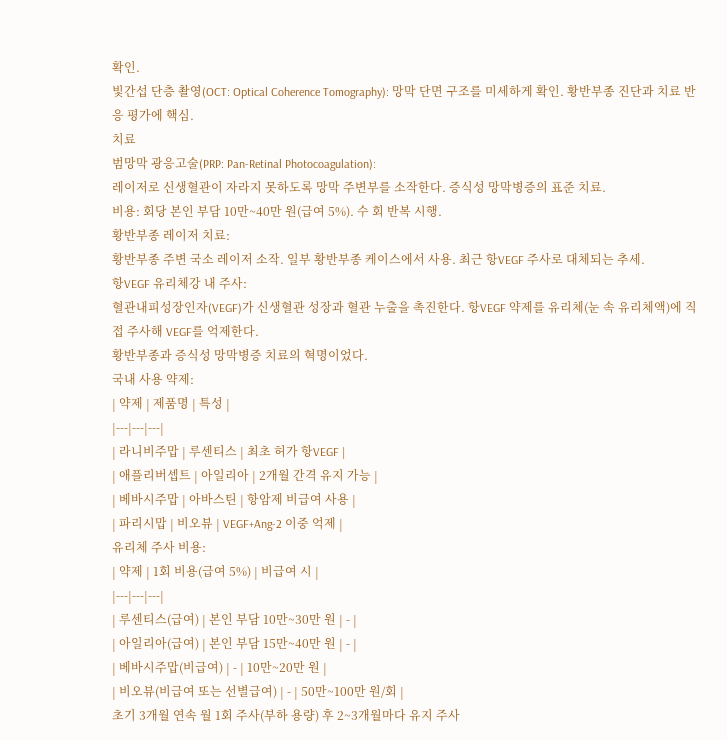확인.
빛간섭 단층 촬영(OCT: Optical Coherence Tomography): 망막 단면 구조를 미세하게 확인. 황반부종 진단과 치료 반응 평가에 핵심.
치료
범망막 광응고술(PRP: Pan-Retinal Photocoagulation):
레이저로 신생혈관이 자라지 못하도록 망막 주변부를 소작한다. 증식성 망막병증의 표준 치료.
비용: 회당 본인 부담 10만~40만 원(급여 5%). 수 회 반복 시행.
황반부종 레이저 치료:
황반부종 주변 국소 레이저 소작. 일부 황반부종 케이스에서 사용. 최근 항VEGF 주사로 대체되는 추세.
항VEGF 유리체강 내 주사:
혈관내피성장인자(VEGF)가 신생혈관 성장과 혈관 누출을 촉진한다. 항VEGF 약제를 유리체(눈 속 유리체액)에 직접 주사해 VEGF를 억제한다.
황반부종과 증식성 망막병증 치료의 혁명이었다.
국내 사용 약제:
| 약제 | 제품명 | 특성 |
|---|---|---|
| 라니비주맙 | 루센티스 | 최초 허가 항VEGF |
| 애플리버셉트 | 아일리아 | 2개월 간격 유지 가능 |
| 베바시주맙 | 아바스틴 | 항암제 비급여 사용 |
| 파리시맙 | 비오뷰 | VEGF+Ang-2 이중 억제 |
유리체 주사 비용:
| 약제 | 1회 비용(급여 5%) | 비급여 시 |
|---|---|---|
| 루센티스(급여) | 본인 부담 10만~30만 원 | - |
| 아일리아(급여) | 본인 부담 15만~40만 원 | - |
| 베바시주맙(비급여) | - | 10만~20만 원 |
| 비오뷰(비급여 또는 선별급여) | - | 50만~100만 원/회 |
초기 3개월 연속 월 1회 주사(부하 용량) 후 2~3개월마다 유지 주사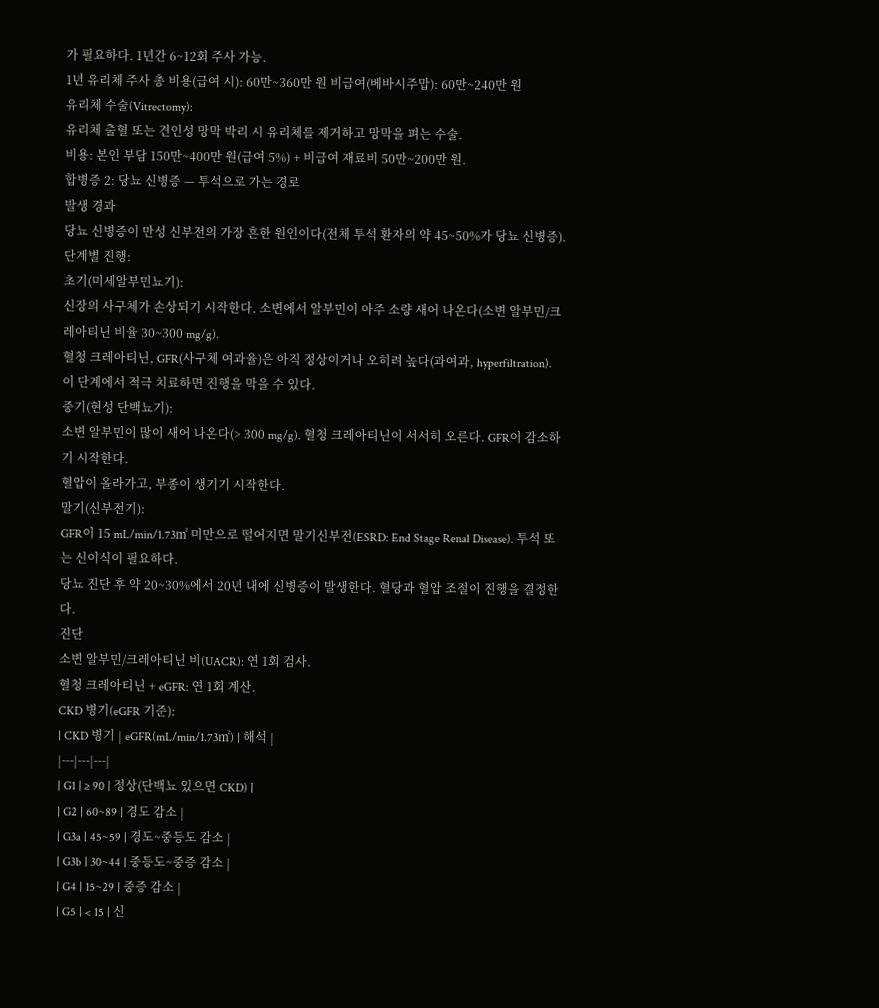가 필요하다. 1년간 6~12회 주사 가능.
1년 유리체 주사 총 비용(급여 시): 60만~360만 원 비급여(베바시주맙): 60만~240만 원
유리체 수술(Vitrectomy):
유리체 출혈 또는 견인성 망막 박리 시 유리체를 제거하고 망막을 펴는 수술.
비용: 본인 부담 150만~400만 원(급여 5%) + 비급여 재료비 50만~200만 원.
합병증 2: 당뇨 신병증 — 투석으로 가는 경로
발생 경과
당뇨 신병증이 만성 신부전의 가장 흔한 원인이다(전체 투석 환자의 약 45~50%가 당뇨 신병증).
단계별 진행:
초기(미세알부민뇨기):
신장의 사구체가 손상되기 시작한다. 소변에서 알부민이 아주 소량 새어 나온다(소변 알부민/크레아티닌 비율 30~300 mg/g).
혈청 크레아티닌, GFR(사구체 여과율)은 아직 정상이거나 오히려 높다(과여과, hyperfiltration).
이 단계에서 적극 치료하면 진행을 막을 수 있다.
중기(현성 단백뇨기):
소변 알부민이 많이 새어 나온다(> 300 mg/g). 혈청 크레아티닌이 서서히 오른다. GFR이 감소하기 시작한다.
혈압이 올라가고, 부종이 생기기 시작한다.
말기(신부전기):
GFR이 15 mL/min/1.73㎡ 미만으로 떨어지면 말기신부전(ESRD: End Stage Renal Disease). 투석 또는 신이식이 필요하다.
당뇨 진단 후 약 20~30%에서 20년 내에 신병증이 발생한다. 혈당과 혈압 조절이 진행을 결정한다.
진단
소변 알부민/크레아티닌 비(UACR): 연 1회 검사.
혈청 크레아티닌 + eGFR: 연 1회 계산.
CKD 병기(eGFR 기준):
| CKD 병기 | eGFR(mL/min/1.73㎡) | 해석 |
|---|---|---|
| G1 | ≥ 90 | 정상(단백뇨 있으면 CKD) |
| G2 | 60~89 | 경도 감소 |
| G3a | 45~59 | 경도~중등도 감소 |
| G3b | 30~44 | 중등도~중증 감소 |
| G4 | 15~29 | 중증 감소 |
| G5 | < 15 | 신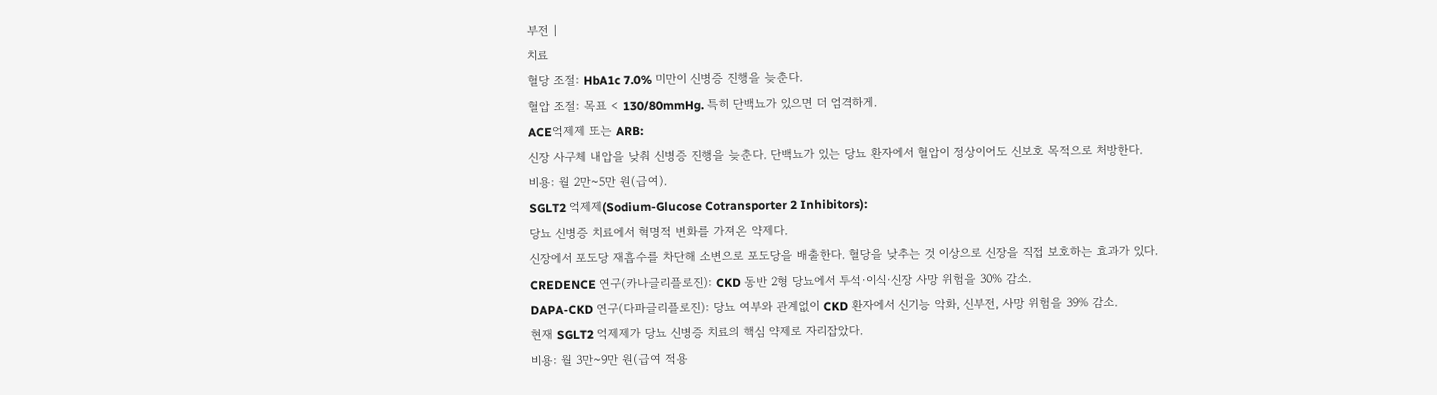부전 |
치료
혈당 조절: HbA1c 7.0% 미만이 신병증 진행을 늦춘다.
혈압 조절: 목표 < 130/80mmHg. 특히 단백뇨가 있으면 더 엄격하게.
ACE억제제 또는 ARB:
신장 사구체 내압을 낮춰 신병증 진행을 늦춘다. 단백뇨가 있는 당뇨 환자에서 혈압이 정상이어도 신보호 목적으로 처방한다.
비용: 월 2만~5만 원(급여).
SGLT2 억제제(Sodium-Glucose Cotransporter 2 Inhibitors):
당뇨 신병증 치료에서 혁명적 변화를 가져온 약제다.
신장에서 포도당 재흡수를 차단해 소변으로 포도당을 배출한다. 혈당을 낮추는 것 이상으로 신장을 직접 보호하는 효과가 있다.
CREDENCE 연구(카나글리플로진): CKD 동반 2형 당뇨에서 투석·이식·신장 사망 위험을 30% 감소.
DAPA-CKD 연구(다파글리플로진): 당뇨 여부와 관계없이 CKD 환자에서 신기능 악화, 신부전, 사망 위험을 39% 감소.
현재 SGLT2 억제제가 당뇨 신병증 치료의 핵심 약제로 자리잡았다.
비용: 월 3만~9만 원(급여 적용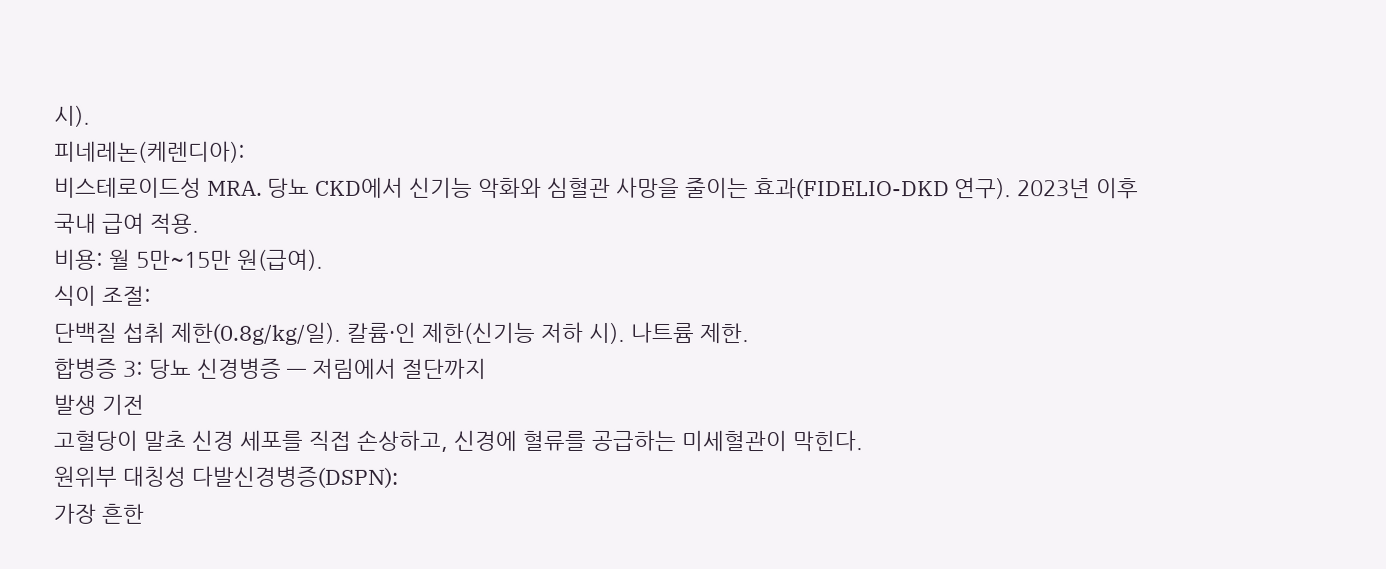시).
피네레논(케렌디아):
비스테로이드성 MRA. 당뇨 CKD에서 신기능 악화와 심혈관 사망을 줄이는 효과(FIDELIO-DKD 연구). 2023년 이후 국내 급여 적용.
비용: 월 5만~15만 원(급여).
식이 조절:
단백질 섭취 제한(0.8g/kg/일). 칼륨·인 제한(신기능 저하 시). 나트륨 제한.
합병증 3: 당뇨 신경병증 — 저림에서 절단까지
발생 기전
고혈당이 말초 신경 세포를 직접 손상하고, 신경에 혈류를 공급하는 미세혈관이 막힌다.
원위부 대칭성 다발신경병증(DSPN):
가장 흔한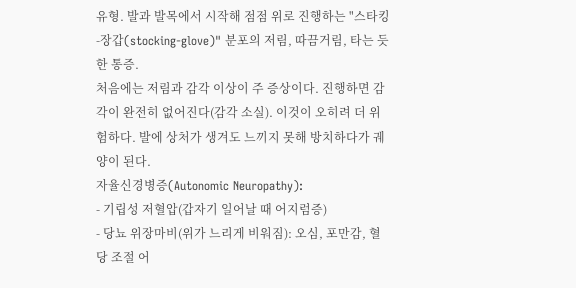유형. 발과 발목에서 시작해 점점 위로 진행하는 "스타킹-장갑(stocking-glove)" 분포의 저림, 따끔거림, 타는 듯한 통증.
처음에는 저림과 감각 이상이 주 증상이다. 진행하면 감각이 완전히 없어진다(감각 소실). 이것이 오히려 더 위험하다. 발에 상처가 생겨도 느끼지 못해 방치하다가 궤양이 된다.
자율신경병증(Autonomic Neuropathy):
- 기립성 저혈압(갑자기 일어날 때 어지럼증)
- 당뇨 위장마비(위가 느리게 비워짐): 오심, 포만감, 혈당 조절 어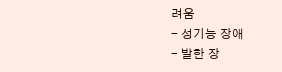려움
- 성기능 장애
- 발한 장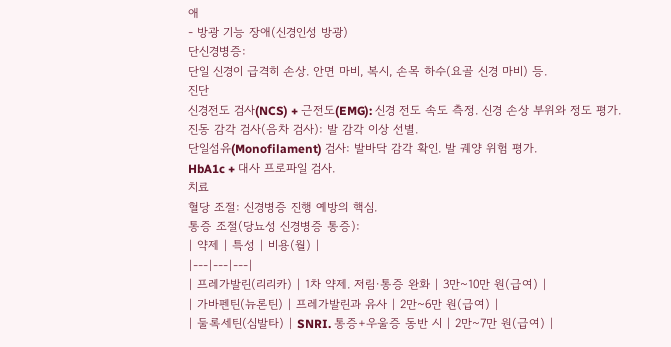애
- 방광 기능 장애(신경인성 방광)
단신경병증:
단일 신경이 급격히 손상. 안면 마비, 복시, 손목 하수(요골 신경 마비) 등.
진단
신경전도 검사(NCS) + 근전도(EMG): 신경 전도 속도 측정. 신경 손상 부위와 정도 평가.
진동 감각 검사(음차 검사): 발 감각 이상 선별.
단일섬유(Monofilament) 검사: 발바닥 감각 확인. 발 궤양 위험 평가.
HbA1c + 대사 프로파일 검사.
치료
혈당 조절: 신경병증 진행 예방의 핵심.
통증 조절(당뇨성 신경병증 통증):
| 약제 | 특성 | 비용(월) |
|---|---|---|
| 프레가발린(리리카) | 1차 약제. 저림·통증 완화 | 3만~10만 원(급여) |
| 가바펜틴(뉴론틴) | 프레가발린과 유사 | 2만~6만 원(급여) |
| 둘록세틴(심발타) | SNRI. 통증+우울증 동반 시 | 2만~7만 원(급여) |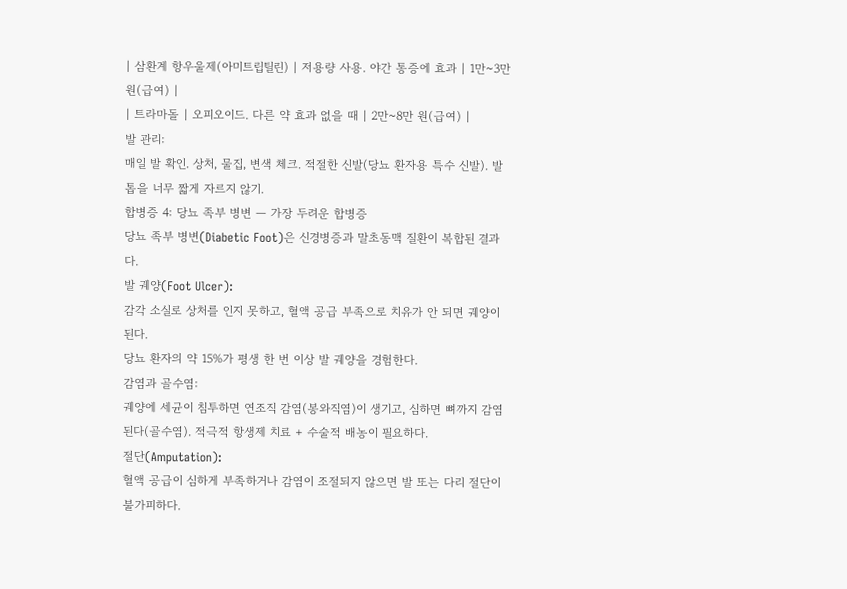| 삼환계 항우울제(아미트립틸린) | 저용량 사용. 야간 통증에 효과 | 1만~3만 원(급여) |
| 트라마돌 | 오피오이드. 다른 약 효과 없을 때 | 2만~8만 원(급여) |
발 관리:
매일 발 확인. 상처, 물집, 변색 체크. 적절한 신발(당뇨 환자용 특수 신발). 발톱을 너무 짧게 자르지 않기.
합병증 4: 당뇨 족부 병변 — 가장 두려운 합병증
당뇨 족부 병변(Diabetic Foot)은 신경병증과 말초동맥 질환이 복합된 결과다.
발 궤양(Foot Ulcer):
감각 소실로 상처를 인지 못하고, 혈액 공급 부족으로 치유가 안 되면 궤양이 된다.
당뇨 환자의 약 15%가 평생 한 번 이상 발 궤양을 경험한다.
감염과 골수염:
궤양에 세균이 침투하면 연조직 감염(봉와직염)이 생기고, 심하면 뼈까지 감염된다(골수염). 적극적 항생제 치료 + 수술적 배농이 필요하다.
절단(Amputation):
혈액 공급이 심하게 부족하거나 감염이 조절되지 않으면 발 또는 다리 절단이 불가피하다.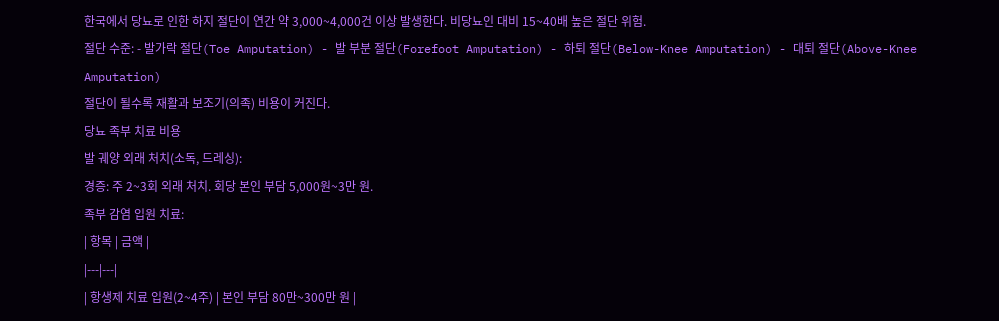한국에서 당뇨로 인한 하지 절단이 연간 약 3,000~4,000건 이상 발생한다. 비당뇨인 대비 15~40배 높은 절단 위험.
절단 수준: - 발가락 절단(Toe Amputation) - 발 부분 절단(Forefoot Amputation) - 하퇴 절단(Below-Knee Amputation) - 대퇴 절단(Above-Knee Amputation)
절단이 될수록 재활과 보조기(의족) 비용이 커진다.
당뇨 족부 치료 비용
발 궤양 외래 처치(소독, 드레싱):
경증: 주 2~3회 외래 처치. 회당 본인 부담 5,000원~3만 원.
족부 감염 입원 치료:
| 항목 | 금액 |
|---|---|
| 항생제 치료 입원(2~4주) | 본인 부담 80만~300만 원 |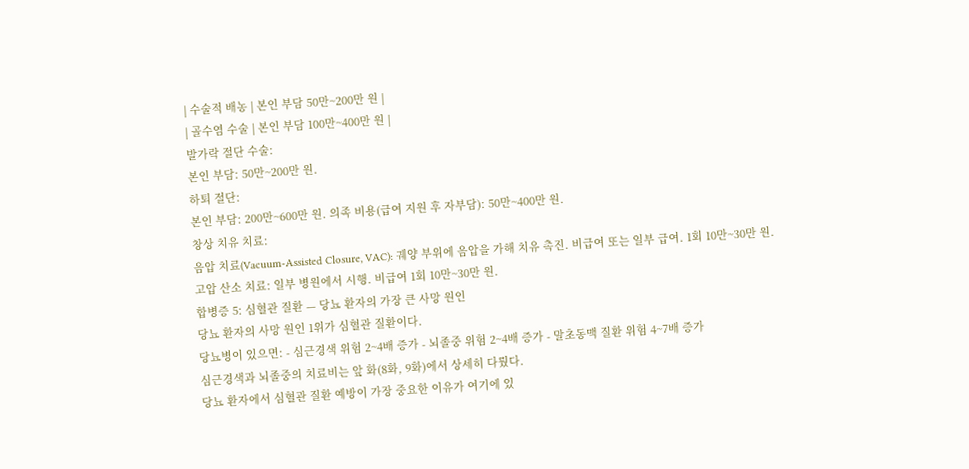| 수술적 배농 | 본인 부담 50만~200만 원 |
| 골수염 수술 | 본인 부담 100만~400만 원 |
발가락 절단 수술:
본인 부담: 50만~200만 원.
하퇴 절단:
본인 부담: 200만~600만 원. 의족 비용(급여 지원 후 자부담): 50만~400만 원.
창상 치유 치료:
음압 치료(Vacuum-Assisted Closure, VAC): 궤양 부위에 음압을 가해 치유 촉진. 비급여 또는 일부 급여. 1회 10만~30만 원.
고압 산소 치료: 일부 병원에서 시행. 비급여 1회 10만~30만 원.
합병증 5: 심혈관 질환 — 당뇨 환자의 가장 큰 사망 원인
당뇨 환자의 사망 원인 1위가 심혈관 질환이다.
당뇨병이 있으면: - 심근경색 위험 2~4배 증가 - 뇌졸중 위험 2~4배 증가 - 말초동맥 질환 위험 4~7배 증가
심근경색과 뇌졸중의 치료비는 앞 화(8화, 9화)에서 상세히 다뤘다.
당뇨 환자에서 심혈관 질환 예방이 가장 중요한 이유가 여기에 있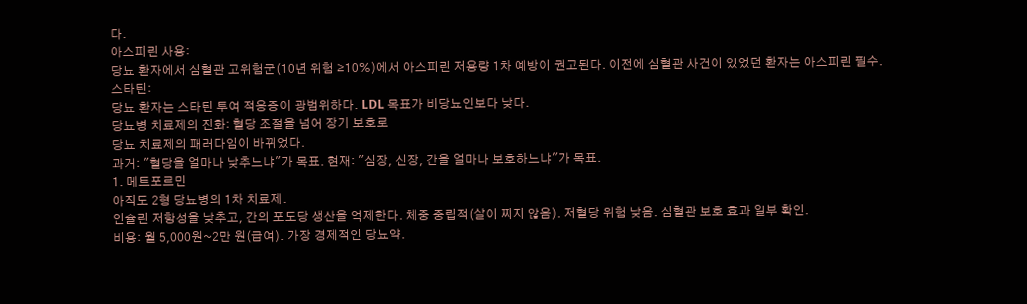다.
아스피린 사용:
당뇨 환자에서 심혈관 고위험군(10년 위험 ≥10%)에서 아스피린 저용량 1차 예방이 권고된다. 이전에 심혈관 사건이 있었던 환자는 아스피린 필수.
스타틴:
당뇨 환자는 스타틴 투여 적응증이 광범위하다. LDL 목표가 비당뇨인보다 낮다.
당뇨병 치료제의 진화: 혈당 조절을 넘어 장기 보호로
당뇨 치료제의 패러다임이 바뀌었다.
과거: "혈당을 얼마나 낮추느냐"가 목표. 현재: "심장, 신장, 간을 얼마나 보호하느냐"가 목표.
1. 메트포르민
아직도 2형 당뇨병의 1차 치료제.
인슐린 저항성을 낮추고, 간의 포도당 생산을 억제한다. 체중 중립적(살이 찌지 않음). 저혈당 위험 낮음. 심혈관 보호 효과 일부 확인.
비용: 월 5,000원~2만 원(급여). 가장 경제적인 당뇨약.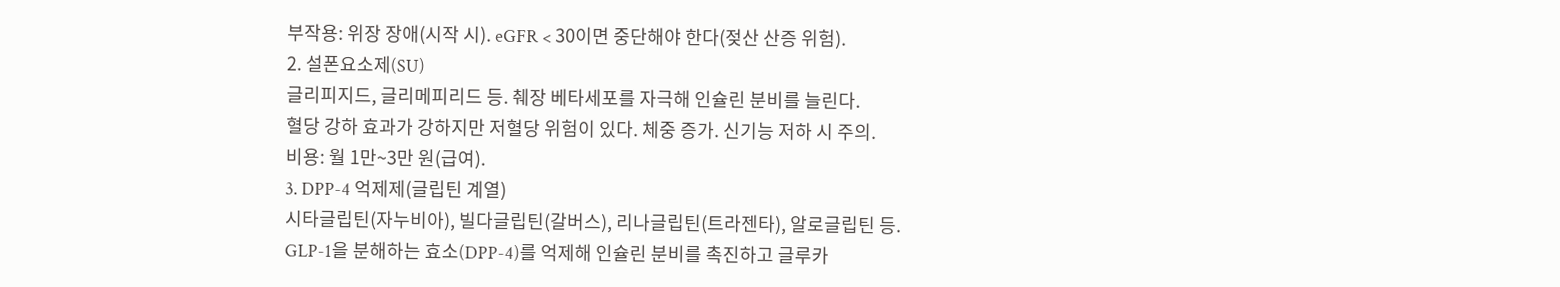부작용: 위장 장애(시작 시). eGFR < 30이면 중단해야 한다(젖산 산증 위험).
2. 설폰요소제(SU)
글리피지드, 글리메피리드 등. 췌장 베타세포를 자극해 인슐린 분비를 늘린다.
혈당 강하 효과가 강하지만 저혈당 위험이 있다. 체중 증가. 신기능 저하 시 주의.
비용: 월 1만~3만 원(급여).
3. DPP-4 억제제(글립틴 계열)
시타글립틴(자누비아), 빌다글립틴(갈버스), 리나글립틴(트라젠타), 알로글립틴 등.
GLP-1을 분해하는 효소(DPP-4)를 억제해 인슐린 분비를 촉진하고 글루카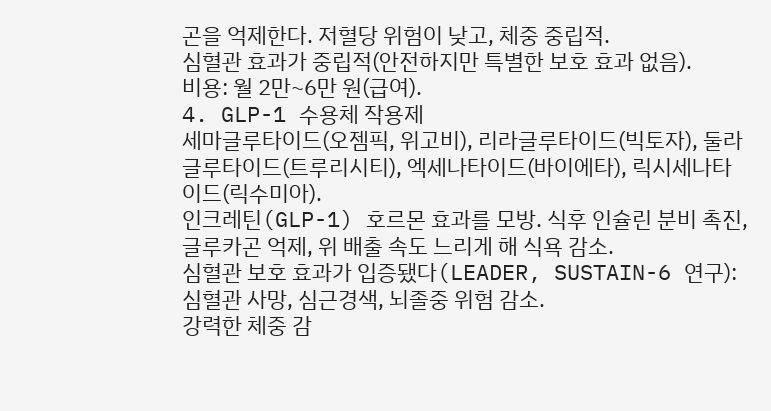곤을 억제한다. 저혈당 위험이 낮고, 체중 중립적.
심혈관 효과가 중립적(안전하지만 특별한 보호 효과 없음).
비용: 월 2만~6만 원(급여).
4. GLP-1 수용체 작용제
세마글루타이드(오젬픽, 위고비), 리라글루타이드(빅토자), 둘라글루타이드(트루리시티), 엑세나타이드(바이에타), 릭시세나타이드(릭수미아).
인크레틴(GLP-1) 호르몬 효과를 모방. 식후 인슐린 분비 촉진, 글루카곤 억제, 위 배출 속도 느리게 해 식욕 감소.
심혈관 보호 효과가 입증됐다(LEADER, SUSTAIN-6 연구): 심혈관 사망, 심근경색, 뇌졸중 위험 감소.
강력한 체중 감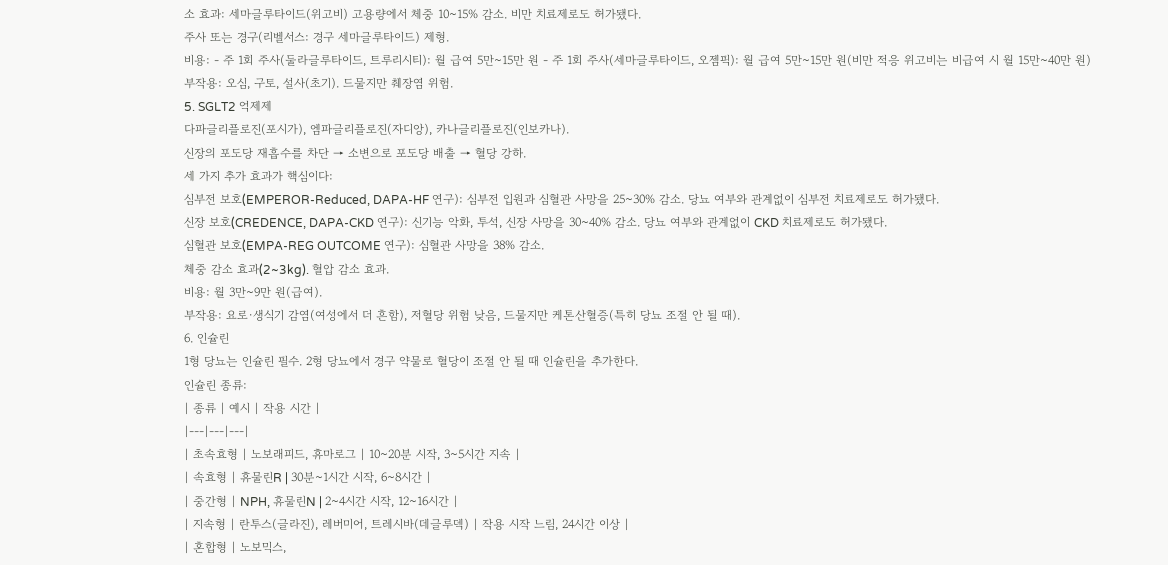소 효과: 세마글루타이드(위고비) 고용량에서 체중 10~15% 감소. 비만 치료제로도 허가됐다.
주사 또는 경구(리벨서스: 경구 세마글루타이드) 제형.
비용: - 주 1회 주사(둘라글루타이드, 트루리시티): 월 급여 5만~15만 원 - 주 1회 주사(세마글루타이드, 오젬픽): 월 급여 5만~15만 원(비만 적응 위고비는 비급여 시 월 15만~40만 원)
부작용: 오심, 구토, 설사(초기). 드물지만 췌장염 위험.
5. SGLT2 억제제
다파글리플로진(포시가), 엠파글리플로진(자디앙), 카나글리플로진(인보카나).
신장의 포도당 재흡수를 차단 → 소변으로 포도당 배출 → 혈당 강하.
세 가지 추가 효과가 핵심이다:
심부전 보호(EMPEROR-Reduced, DAPA-HF 연구): 심부전 입원과 심혈관 사망을 25~30% 감소. 당뇨 여부와 관계없이 심부전 치료제로도 허가됐다.
신장 보호(CREDENCE, DAPA-CKD 연구): 신기능 악화, 투석, 신장 사망을 30~40% 감소. 당뇨 여부와 관계없이 CKD 치료제로도 허가됐다.
심혈관 보호(EMPA-REG OUTCOME 연구): 심혈관 사망을 38% 감소.
체중 감소 효과(2~3kg). 혈압 감소 효과.
비용: 월 3만~9만 원(급여).
부작용: 요로·생식기 감염(여성에서 더 흔함), 저혈당 위험 낮음, 드물지만 케톤산혈증(특히 당뇨 조절 안 될 때).
6. 인슐린
1형 당뇨는 인슐린 필수. 2형 당뇨에서 경구 약물로 혈당이 조절 안 될 때 인슐린을 추가한다.
인슐린 종류:
| 종류 | 예시 | 작용 시간 |
|---|---|---|
| 초속효형 | 노보래피드, 휴마로그 | 10~20분 시작, 3~5시간 지속 |
| 속효형 | 휴물린R | 30분~1시간 시작, 6~8시간 |
| 중간형 | NPH, 휴물린N | 2~4시간 시작, 12~16시간 |
| 지속형 | 란투스(글라진), 레버미어, 트레시바(데글루덱) | 작용 시작 느림, 24시간 이상 |
| 혼합형 | 노보믹스,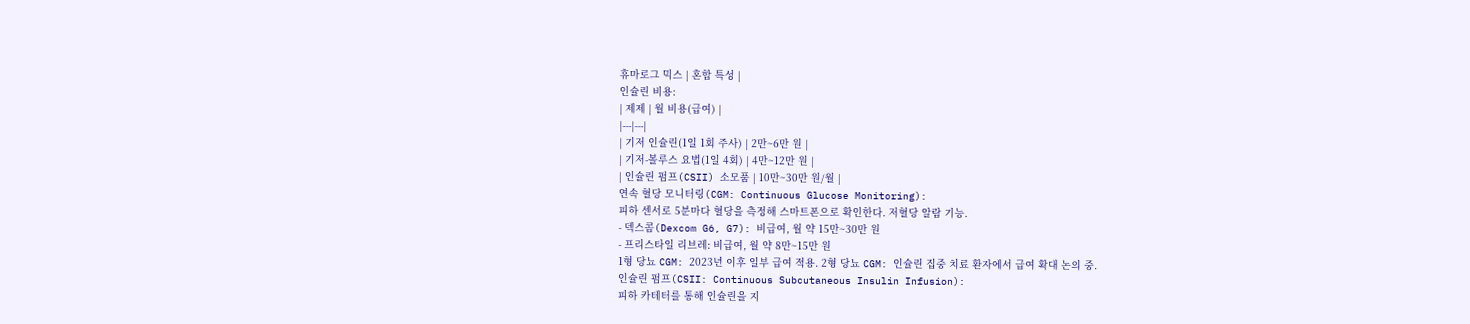휴마로그 믹스 | 혼합 특성 |
인슐린 비용:
| 제제 | 월 비용(급여) |
|---|---|
| 기저 인슐린(1일 1회 주사) | 2만~6만 원 |
| 기저-볼루스 요법(1일 4회) | 4만~12만 원 |
| 인슐린 펌프(CSII) 소모품 | 10만~30만 원/월 |
연속 혈당 모니터링(CGM: Continuous Glucose Monitoring):
피하 센서로 5분마다 혈당을 측정해 스마트폰으로 확인한다. 저혈당 알람 기능.
- 덱스콤(Dexcom G6, G7): 비급여, 월 약 15만~30만 원
- 프리스타일 리브레: 비급여, 월 약 8만~15만 원
1형 당뇨 CGM: 2023년 이후 일부 급여 적용. 2형 당뇨 CGM: 인슐린 집중 치료 환자에서 급여 확대 논의 중.
인슐린 펌프(CSII: Continuous Subcutaneous Insulin Infusion):
피하 카테터를 통해 인슐린을 지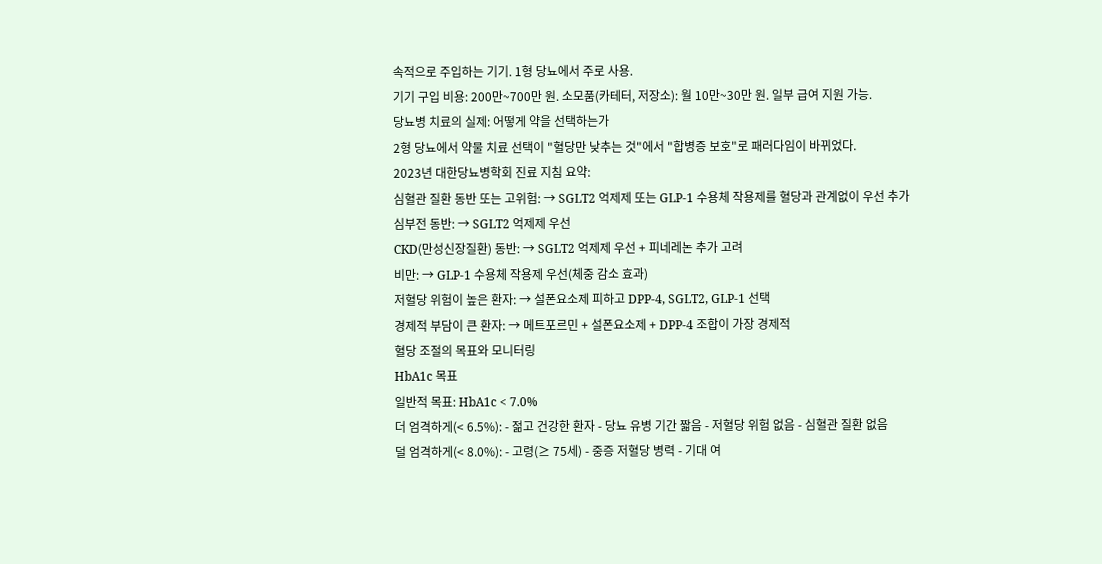속적으로 주입하는 기기. 1형 당뇨에서 주로 사용.
기기 구입 비용: 200만~700만 원. 소모품(카테터, 저장소): 월 10만~30만 원. 일부 급여 지원 가능.
당뇨병 치료의 실제: 어떻게 약을 선택하는가
2형 당뇨에서 약물 치료 선택이 "혈당만 낮추는 것"에서 "합병증 보호"로 패러다임이 바뀌었다.
2023년 대한당뇨병학회 진료 지침 요약:
심혈관 질환 동반 또는 고위험: → SGLT2 억제제 또는 GLP-1 수용체 작용제를 혈당과 관계없이 우선 추가
심부전 동반: → SGLT2 억제제 우선
CKD(만성신장질환) 동반: → SGLT2 억제제 우선 + 피네레논 추가 고려
비만: → GLP-1 수용체 작용제 우선(체중 감소 효과)
저혈당 위험이 높은 환자: → 설폰요소제 피하고 DPP-4, SGLT2, GLP-1 선택
경제적 부담이 큰 환자: → 메트포르민 + 설폰요소제 + DPP-4 조합이 가장 경제적
혈당 조절의 목표와 모니터링
HbA1c 목표
일반적 목표: HbA1c < 7.0%
더 엄격하게(< 6.5%): - 젊고 건강한 환자 - 당뇨 유병 기간 짧음 - 저혈당 위험 없음 - 심혈관 질환 없음
덜 엄격하게(< 8.0%): - 고령(≥ 75세) - 중증 저혈당 병력 - 기대 여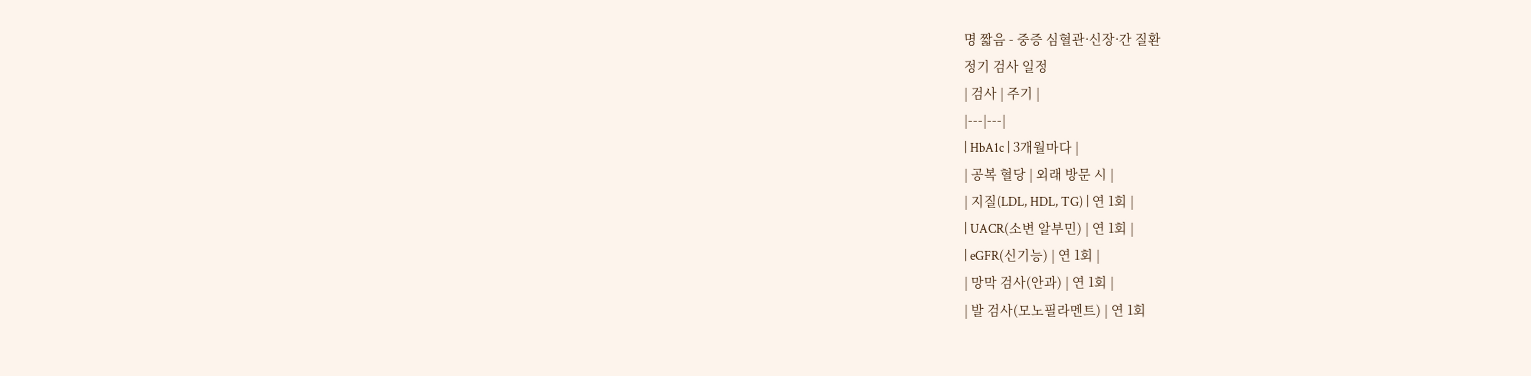명 짧음 - 중증 심혈관·신장·간 질환
정기 검사 일정
| 검사 | 주기 |
|---|---|
| HbA1c | 3개월마다 |
| 공복 혈당 | 외래 방문 시 |
| 지질(LDL, HDL, TG) | 연 1회 |
| UACR(소변 알부민) | 연 1회 |
| eGFR(신기능) | 연 1회 |
| 망막 검사(안과) | 연 1회 |
| 발 검사(모노필라멘트) | 연 1회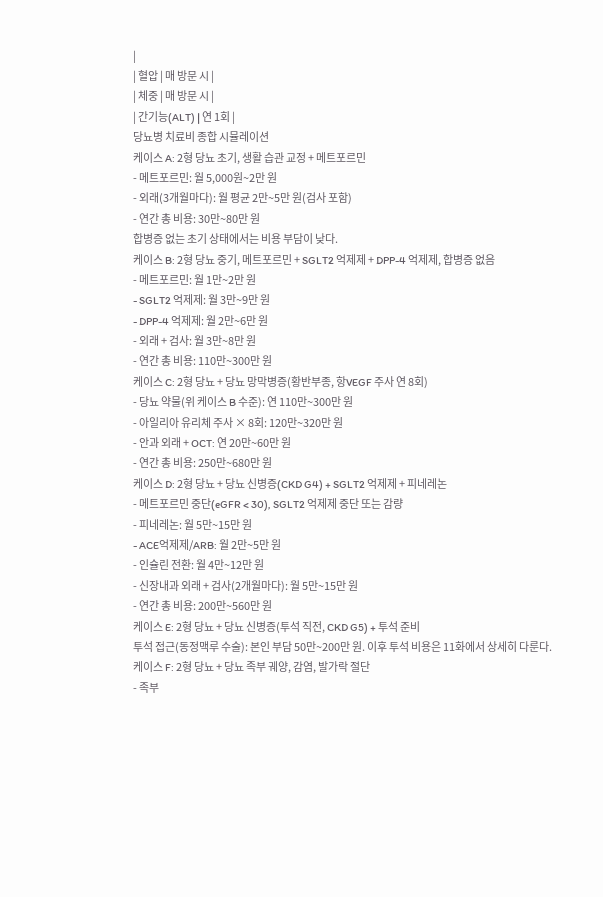|
| 혈압 | 매 방문 시 |
| 체중 | 매 방문 시 |
| 간기능(ALT) | 연 1회 |
당뇨병 치료비 종합 시뮬레이션
케이스 A: 2형 당뇨 초기, 생활 습관 교정 + 메트포르민
- 메트포르민: 월 5,000원~2만 원
- 외래(3개월마다): 월 평균 2만~5만 원(검사 포함)
- 연간 총 비용: 30만~80만 원
합병증 없는 초기 상태에서는 비용 부담이 낮다.
케이스 B: 2형 당뇨 중기, 메트포르민 + SGLT2 억제제 + DPP-4 억제제, 합병증 없음
- 메트포르민: 월 1만~2만 원
- SGLT2 억제제: 월 3만~9만 원
- DPP-4 억제제: 월 2만~6만 원
- 외래 + 검사: 월 3만~8만 원
- 연간 총 비용: 110만~300만 원
케이스 C: 2형 당뇨 + 당뇨 망막병증(황반부종, 항VEGF 주사 연 8회)
- 당뇨 약물(위 케이스 B 수준): 연 110만~300만 원
- 아일리아 유리체 주사 × 8회: 120만~320만 원
- 안과 외래 + OCT: 연 20만~60만 원
- 연간 총 비용: 250만~680만 원
케이스 D: 2형 당뇨 + 당뇨 신병증(CKD G4) + SGLT2 억제제 + 피네레논
- 메트포르민 중단(eGFR < 30), SGLT2 억제제 중단 또는 감량
- 피네레논: 월 5만~15만 원
- ACE억제제/ARB: 월 2만~5만 원
- 인슐린 전환: 월 4만~12만 원
- 신장내과 외래 + 검사(2개월마다): 월 5만~15만 원
- 연간 총 비용: 200만~560만 원
케이스 E: 2형 당뇨 + 당뇨 신병증(투석 직전, CKD G5) + 투석 준비
투석 접근(동정맥루 수술): 본인 부담 50만~200만 원. 이후 투석 비용은 11화에서 상세히 다룬다.
케이스 F: 2형 당뇨 + 당뇨 족부 궤양, 감염, 발가락 절단
- 족부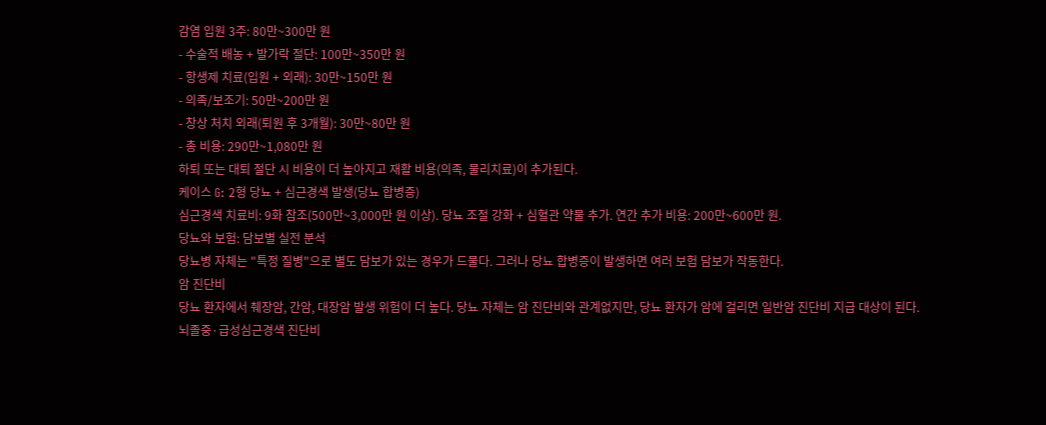감염 입원 3주: 80만~300만 원
- 수술적 배농 + 발가락 절단: 100만~350만 원
- 항생제 치료(입원 + 외래): 30만~150만 원
- 의족/보조기: 50만~200만 원
- 창상 처치 외래(퇴원 후 3개월): 30만~80만 원
- 총 비용: 290만~1,080만 원
하퇴 또는 대퇴 절단 시 비용이 더 높아지고 재활 비용(의족, 물리치료)이 추가된다.
케이스 G: 2형 당뇨 + 심근경색 발생(당뇨 합병증)
심근경색 치료비: 9화 참조(500만~3,000만 원 이상). 당뇨 조절 강화 + 심혈관 약물 추가. 연간 추가 비용: 200만~600만 원.
당뇨와 보험: 담보별 실전 분석
당뇨병 자체는 "특정 질병"으로 별도 담보가 있는 경우가 드물다. 그러나 당뇨 합병증이 발생하면 여러 보험 담보가 작동한다.
암 진단비
당뇨 환자에서 췌장암, 간암, 대장암 발생 위험이 더 높다. 당뇨 자체는 암 진단비와 관계없지만, 당뇨 환자가 암에 걸리면 일반암 진단비 지급 대상이 된다.
뇌졸중·급성심근경색 진단비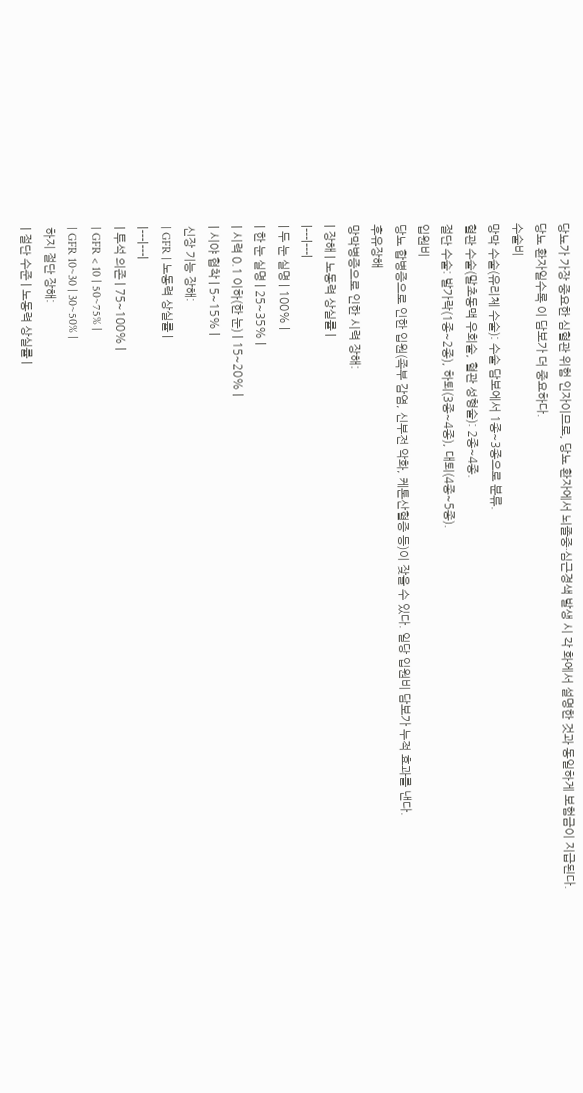당뇨가 가장 중요한 심혈관 위험 인자이므로, 당뇨 환자에서 뇌졸중·심근경색 발생 시 각 화에서 설명한 것과 동일하게 보험금이 지급된다.
당뇨 환자일수록 이 담보가 더 중요하다.
수술비
망막 수술(유리체 수술): 수술 담보에서 1종~3종으로 분류.
혈관 수술(말초동맥 우회술, 혈관 성형술): 2종~4종.
절단 수술: 발가락(1종~2종), 하퇴(3종~4종), 대퇴(4종~5종).
입원비
당뇨 합병증으로 인한 입원(족부 감염, 신부전 악화, 케톤산혈증 등)이 잦을 수 있다. 일당 입원비 담보가 누적 효과를 낸다.
후유장해
망막병증으로 인한 시력 장해:
| 장해 | 노동력 상실률 |
|---|---|
| 두 눈 실명 | 100% |
| 한 눈 실명 | 25~35% |
| 시력 0.1 이하(한 눈) | 15~20% |
| 시야 협착 | 5~15% |
신장 기능 장해:
| GFR | 노동력 상실률 |
|---|---|
| 투석 의존 | 75~100% |
| GFR < 10 | 50~75% |
| GFR 10~30 | 30~50% |
하지 절단 장해:
| 절단 수준 | 노동력 상실률 |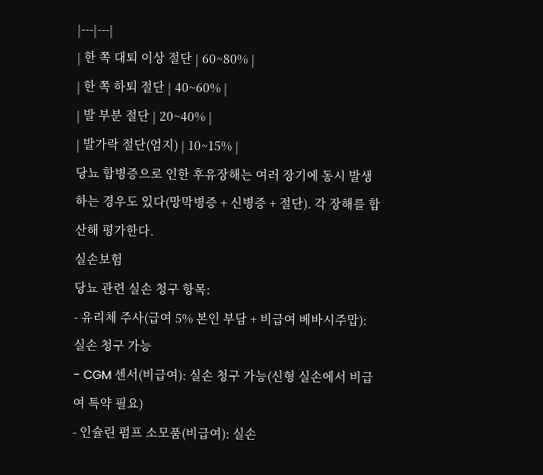|---|---|
| 한 쪽 대퇴 이상 절단 | 60~80% |
| 한 쪽 하퇴 절단 | 40~60% |
| 발 부분 절단 | 20~40% |
| 발가락 절단(엄지) | 10~15% |
당뇨 합병증으로 인한 후유장해는 여러 장기에 동시 발생하는 경우도 있다(망막병증 + 신병증 + 절단). 각 장해를 합산해 평가한다.
실손보험
당뇨 관련 실손 청구 항목:
- 유리체 주사(급여 5% 본인 부담 + 비급여 베바시주맙): 실손 청구 가능
- CGM 센서(비급여): 실손 청구 가능(신형 실손에서 비급여 특약 필요)
- 인슐린 펌프 소모품(비급여): 실손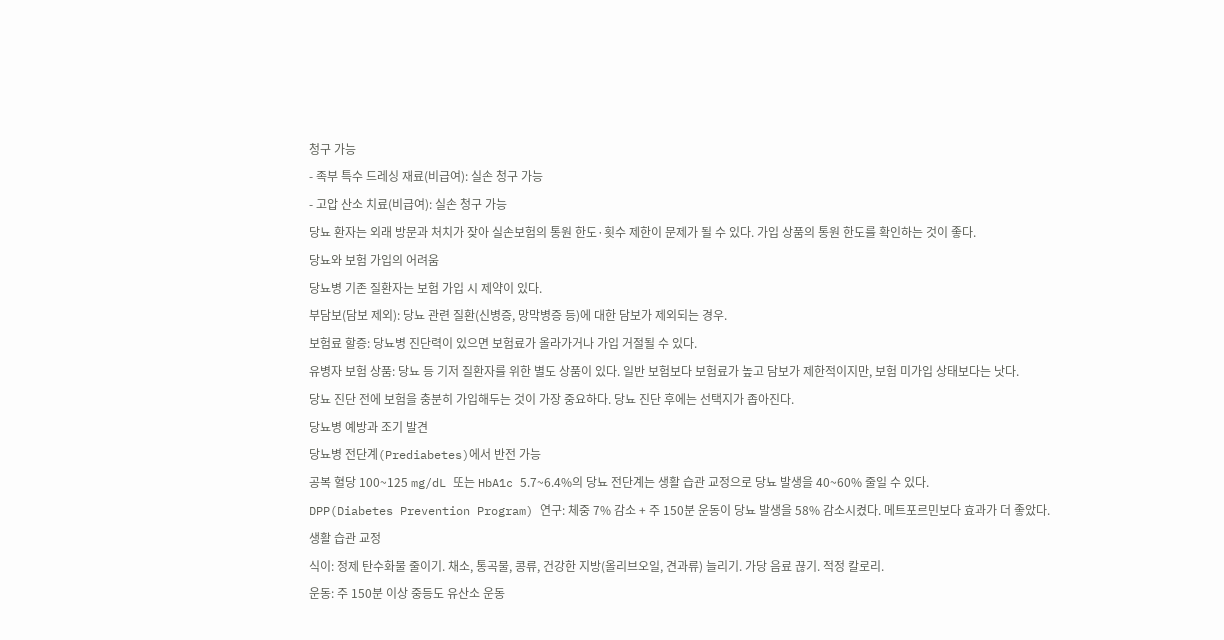청구 가능
- 족부 특수 드레싱 재료(비급여): 실손 청구 가능
- 고압 산소 치료(비급여): 실손 청구 가능
당뇨 환자는 외래 방문과 처치가 잦아 실손보험의 통원 한도·횟수 제한이 문제가 될 수 있다. 가입 상품의 통원 한도를 확인하는 것이 좋다.
당뇨와 보험 가입의 어려움
당뇨병 기존 질환자는 보험 가입 시 제약이 있다.
부담보(담보 제외): 당뇨 관련 질환(신병증, 망막병증 등)에 대한 담보가 제외되는 경우.
보험료 할증: 당뇨병 진단력이 있으면 보험료가 올라가거나 가입 거절될 수 있다.
유병자 보험 상품: 당뇨 등 기저 질환자를 위한 별도 상품이 있다. 일반 보험보다 보험료가 높고 담보가 제한적이지만, 보험 미가입 상태보다는 낫다.
당뇨 진단 전에 보험을 충분히 가입해두는 것이 가장 중요하다. 당뇨 진단 후에는 선택지가 좁아진다.
당뇨병 예방과 조기 발견
당뇨병 전단계(Prediabetes)에서 반전 가능
공복 혈당 100~125 mg/dL 또는 HbA1c 5.7~6.4%의 당뇨 전단계는 생활 습관 교정으로 당뇨 발생을 40~60% 줄일 수 있다.
DPP(Diabetes Prevention Program) 연구: 체중 7% 감소 + 주 150분 운동이 당뇨 발생을 58% 감소시켰다. 메트포르민보다 효과가 더 좋았다.
생활 습관 교정
식이: 정제 탄수화물 줄이기. 채소, 통곡물, 콩류, 건강한 지방(올리브오일, 견과류) 늘리기. 가당 음료 끊기. 적정 칼로리.
운동: 주 150분 이상 중등도 유산소 운동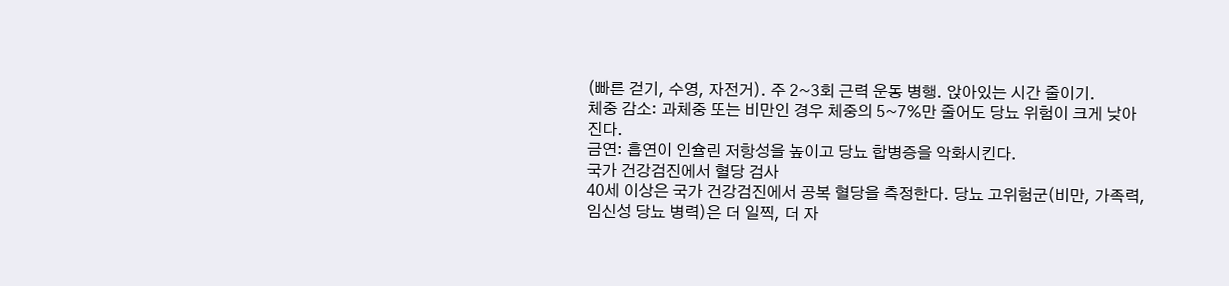(빠른 걷기, 수영, 자전거). 주 2~3회 근력 운동 병행. 앉아있는 시간 줄이기.
체중 감소: 과체중 또는 비만인 경우 체중의 5~7%만 줄어도 당뇨 위험이 크게 낮아진다.
금연: 흡연이 인슐린 저항성을 높이고 당뇨 합병증을 악화시킨다.
국가 건강검진에서 혈당 검사
40세 이상은 국가 건강검진에서 공복 혈당을 측정한다. 당뇨 고위험군(비만, 가족력, 임신성 당뇨 병력)은 더 일찍, 더 자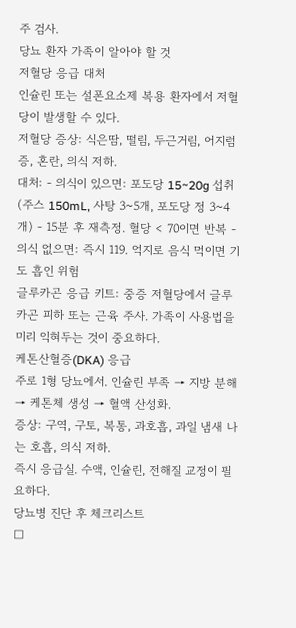주 검사.
당뇨 환자 가족이 알아야 할 것
저혈당 응급 대처
인슐린 또는 설폰요소제 복용 환자에서 저혈당이 발생할 수 있다.
저혈당 증상: 식은땀, 떨림, 두근거림, 어지럼증, 혼란, 의식 저하.
대처: - 의식이 있으면: 포도당 15~20g 섭취(주스 150mL, 사탕 3~5개, 포도당 정 3~4개) - 15분 후 재측정. 혈당 < 70이면 반복 - 의식 없으면: 즉시 119. 억지로 음식 먹이면 기도 흡인 위험
글루카곤 응급 키트: 중증 저혈당에서 글루카곤 피하 또는 근육 주사. 가족이 사용법을 미리 익혀두는 것이 중요하다.
케톤산혈증(DKA) 응급
주로 1형 당뇨에서. 인슐린 부족 → 지방 분해 → 케톤체 생성 → 혈액 산성화.
증상: 구역, 구토, 복통, 과호흡, 과일 냄새 나는 호흡, 의식 저하.
즉시 응급실. 수액, 인슐린, 전해질 교정이 필요하다.
당뇨병 진단 후 체크리스트
□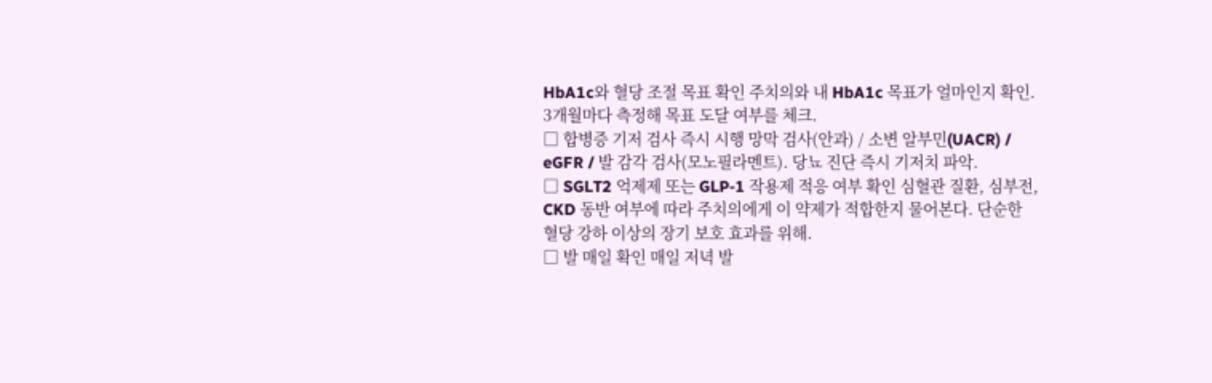HbA1c와 혈당 조절 목표 확인 주치의와 내 HbA1c 목표가 얼마인지 확인. 3개월마다 측정해 목표 도달 여부를 체크.
□ 합병증 기저 검사 즉시 시행 망막 검사(안과) / 소변 알부민(UACR) / eGFR / 발 감각 검사(모노필라멘트). 당뇨 진단 즉시 기저치 파악.
□ SGLT2 억제제 또는 GLP-1 작용제 적응 여부 확인 심혈관 질환, 심부전, CKD 동반 여부에 따라 주치의에게 이 약제가 적합한지 물어본다. 단순한 혈당 강하 이상의 장기 보호 효과를 위해.
□ 발 매일 확인 매일 저녁 발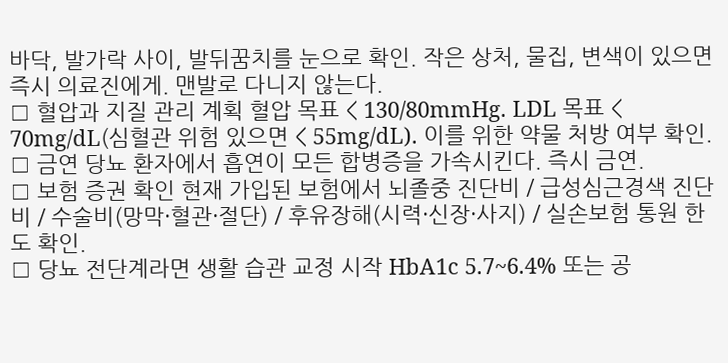바닥, 발가락 사이, 발뒤꿈치를 눈으로 확인. 작은 상처, 물집, 변색이 있으면 즉시 의료진에게. 맨발로 다니지 않는다.
□ 혈압과 지질 관리 계획 혈압 목표 < 130/80mmHg. LDL 목표 < 70mg/dL(심혈관 위험 있으면 < 55mg/dL). 이를 위한 약물 처방 여부 확인.
□ 금연 당뇨 환자에서 흡연이 모든 합병증을 가속시킨다. 즉시 금연.
□ 보험 증권 확인 현재 가입된 보험에서 뇌졸중 진단비 / 급성심근경색 진단비 / 수술비(망막·혈관·절단) / 후유장해(시력·신장·사지) / 실손보험 통원 한도 확인.
□ 당뇨 전단계라면 생활 습관 교정 시작 HbA1c 5.7~6.4% 또는 공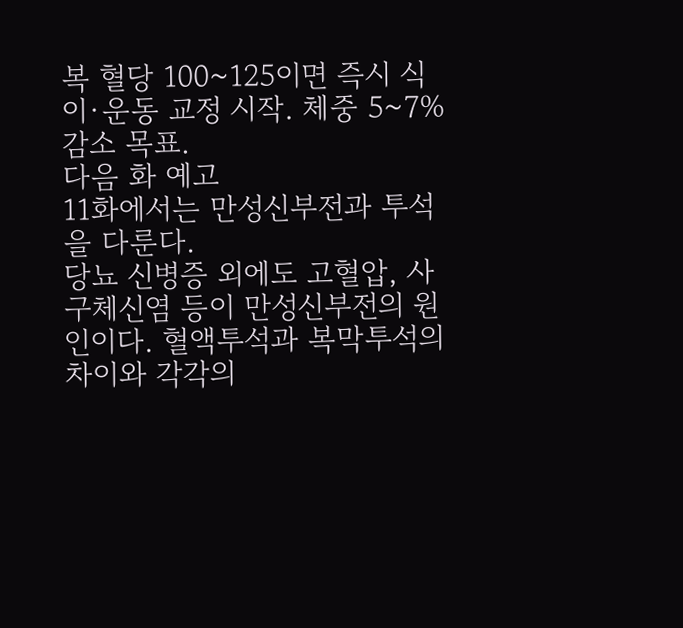복 혈당 100~125이면 즉시 식이·운동 교정 시작. 체중 5~7% 감소 목표.
다음 화 예고
11화에서는 만성신부전과 투석을 다룬다.
당뇨 신병증 외에도 고혈압, 사구체신염 등이 만성신부전의 원인이다. 혈액투석과 복막투석의 차이와 각각의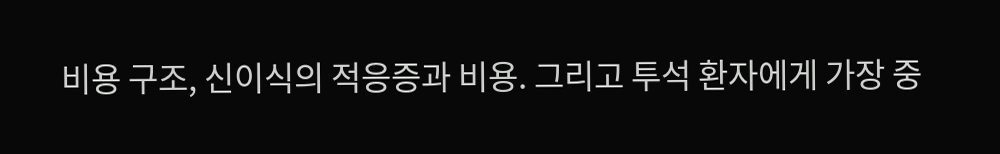비용 구조, 신이식의 적응증과 비용. 그리고 투석 환자에게 가장 중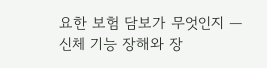요한 보험 담보가 무엇인지 — 신체 기능 장해와 장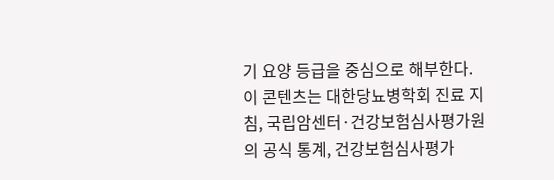기 요양 등급을 중심으로 해부한다.
이 콘텐츠는 대한당뇨병학회 진료 지침, 국립암센터·건강보험심사평가원의 공식 통계, 건강보험심사평가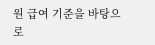원 급여 기준을 바탕으로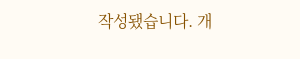작성됐습니다. 개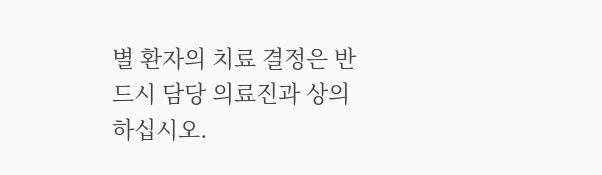별 환자의 치료 결정은 반드시 담당 의료진과 상의하십시오.